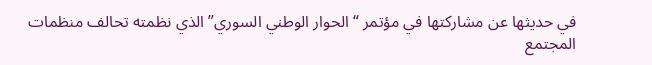في حديثها عن مشاركتها في مؤتمر “الحوار الوطني السوري” الذي نظمته تحالف منظمات المجتمع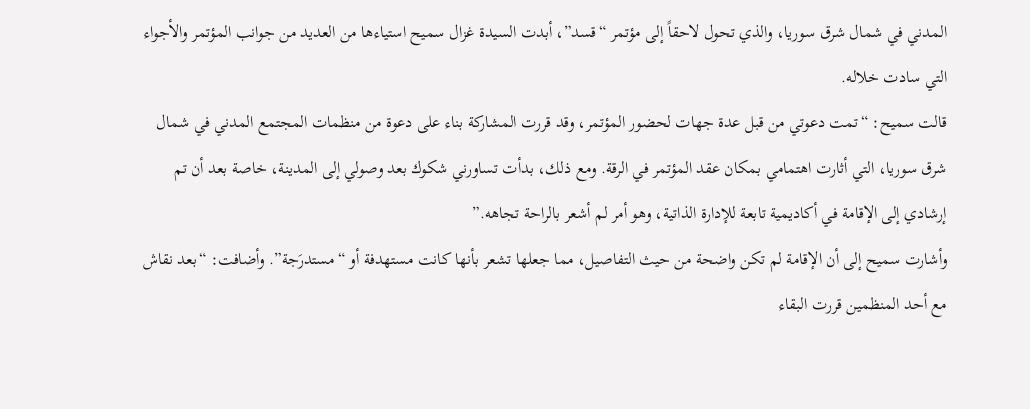المدني في شمال شرق سوريا، والذي تحول لاحقاً إلى مؤتمر “قسد”، أبدت السيدة غزال سميح استياءها من العديد من جوانب المؤتمر والأجواء التي سادت خلاله.
قالت سميح: “تمت دعوتي من قبل عدة جهات لحضور المؤتمر، وقد قررت المشاركة بناء على دعوة من منظمات المجتمع المدني في شمال شرق سوريا، التي أثارت اهتمامي بمكان عقد المؤتمر في الرقة. ومع ذلك، بدأت تساورني شكوك بعد وصولي إلى المدينة، خاصة بعد أن تم إرشادي إلى الإقامة في أكاديمية تابعة للإدارة الذاتية، وهو أمر لم أشعر بالراحة تجاهه.”
وأشارت سميح إلى أن الإقامة لم تكن واضحة من حيث التفاصيل، مما جعلها تشعر بأنها كانت مستهدفة أو “مستدرَجة”. وأضافت: “بعد نقاش مع أحد المنظمين قررت البقاء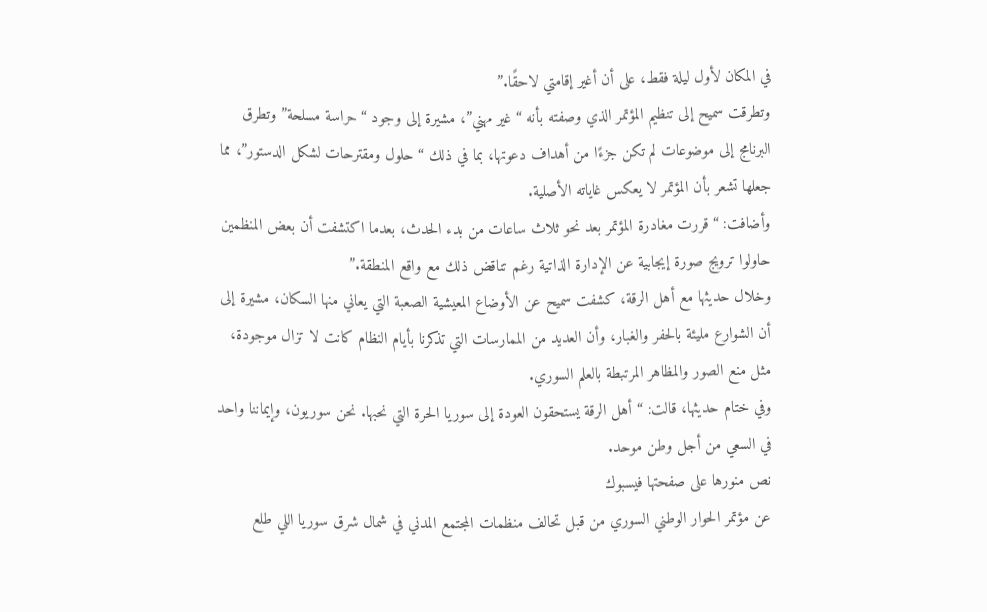في المكان لأول ليلة فقط، على أن أغير إقامتي لاحقًا.”
وتطرقت سميح إلى تنظيم المؤتمر الذي وصفته بأنه “غير مهني”، مشيرة إلى وجود “حراسة مسلحة” وتطرق البرنامج إلى موضوعات لم تكن جزءًا من أهداف دعوتها، بما في ذلك “حلول ومقترحات لشكل الدستور”، مما جعلها تشعر بأن المؤتمر لا يعكس غاياته الأصلية.
وأضافت: “قررت مغادرة المؤتمر بعد نحو ثلاث ساعات من بدء الحدث، بعدما اكتشفت أن بعض المنظمين حاولوا ترويج صورة إيجابية عن الإدارة الذاتية رغم تناقض ذلك مع واقع المنطقة.”
وخلال حديثها مع أهل الرقة، كشفت سميح عن الأوضاع المعيشية الصعبة التي يعاني منها السكان، مشيرة إلى أن الشوارع مليئة بالحفر والغبار، وأن العديد من الممارسات التي تذكرنا بأيام النظام كانت لا تزال موجودة، مثل منع الصور والمظاهر المرتبطة بالعلم السوري.
وفي ختام حديثها، قالت: “أهل الرقة يستحقون العودة إلى سوريا الحرة التي نحبها. نحن سوريون، وإيماننا واحد في السعي من أجل وطن موحد.
نص منورها على صفحتها فيسبوك
عن مؤتمر الحوار الوطني السوري من قبل تحالف منظمات المجتمع المدني في شمال شرق سوريا اللي طلع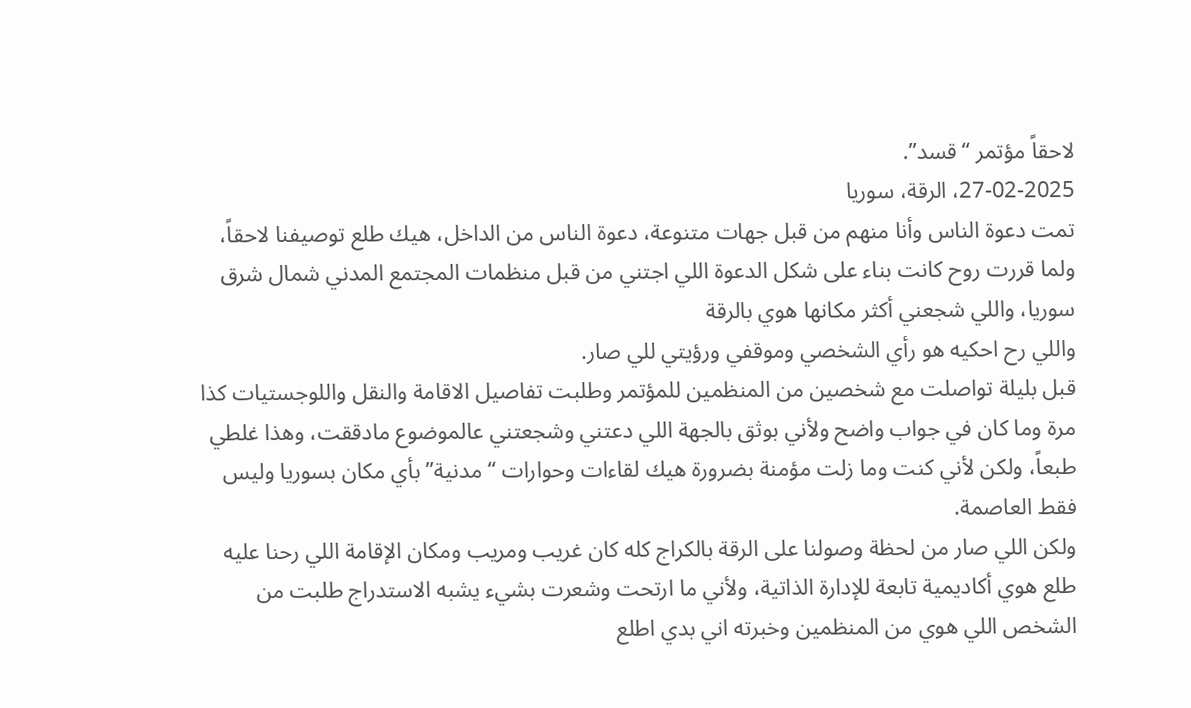لاحقاً مؤتمر “قسد”.
27-02-2025، الرقة، سوريا
تمت دعوة الناس وأنا منهم من قبل جهات متنوعة، دعوة الناس من الداخل، هيك طلع توصيفنا لاحقاً، ولما قررت روح كانت بناء على شكل الدعوة اللي اجتني من قبل منظمات المجتمع المدني شمال شرق سوريا، واللي شجعني أكثر مكانها هوي بالرقة
واللي رح احكيه هو رأي الشخصي وموقفي ورؤيتي للي صار.
قبل بليلة تواصلت مع شخصين من المنظمين للمؤتمر وطلبت تفاصيل الاقامة والنقل واللوجستيات كذا مرة وما كان في جواب واضح ولأني بوثق بالجهة اللي دعتني وشجعتني عالموضوع مادققت، وهذا غلطي طبعاً، ولكن لأني كنت وما زلت مؤمنة بضرورة هيك لقاءات وحوارات “مدنية” بأي مكان بسوريا وليس فقط العاصمة.
ولكن اللي صار من لحظة وصولنا على الرقة بالكراج كله كان غريب ومريب ومكان الإقامة اللي رحنا عليه طلع هوي أكاديمية تابعة للإدارة الذاتية، ولأني ما ارتحت وشعرت بشيء يشبه الاستدراج طلبت من الشخص اللي هوي من المنظمين وخبرته اني بدي اطلع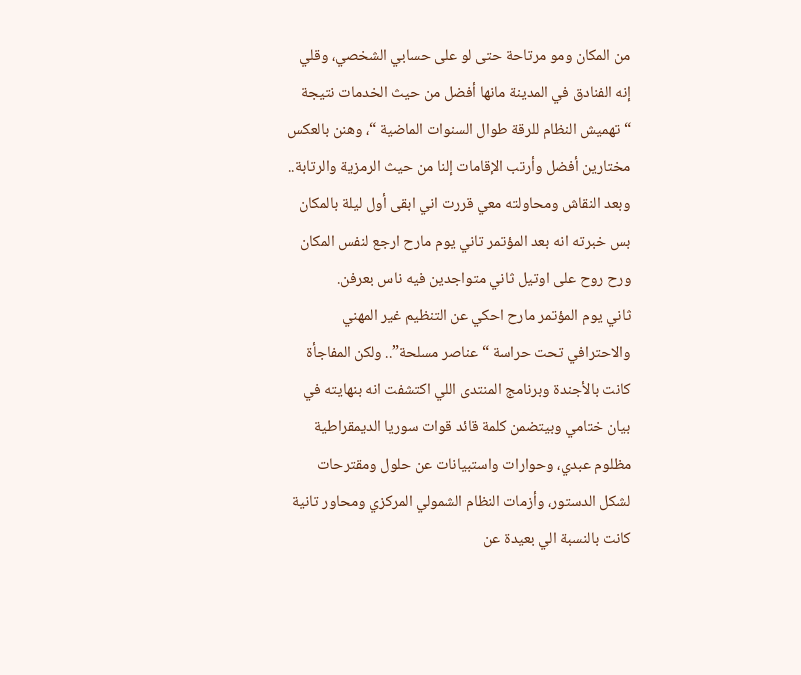من المكان ومو مرتاحة حتى لو على حسابي الشخصي، وقلي إنه الفنادق في المدينة مانها أفضل من حيث الخدمات نتيجة “تهميش النظام للرقة طوال السنوات الماضية “، وهنن بالعكس مختارين أفضل وأرتب الإقامات إلنا من حيث الرمزية والرتابة..
وبعد النقاش ومحاولته معي قررت اني ابقى أول ليلة بالمكان بس خبرته انه بعد المؤتمر تاني يوم مارح ارجع لنفس المكان ورح روح على اوتيل ثاني متواجدين فيه ناس بعرفن.
ثاني يوم المؤتمر مارح احكي عن التنظيم غير المهني والاحترافي تحت حراسة “عناصر مسلحة”.. ولكن المفاجأة كانت بالأجندة وبرنامج المنتدى اللي اكتشفت انه بنهايته في بيان ختامي وبيتضمن كلمة قائد قوات سوريا الديمقراطية مظلوم عبدي، وحوارات واستبيانات عن حلول ومقترحات لشكل الدستور، وأزمات النظام الشمولي المركزي ومحاور تانية كانت بالنسبة الي بعيدة عن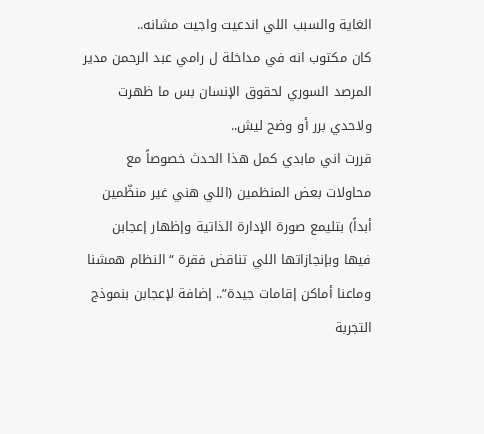الغاية والسبب اللي اندعيت واجيت مشانه..
كان مكتوب انه في مداخلة ل رامي عبد الرحمن مدير المرصد السوري لحقوق الإنسان بس ما ظهرت ولاحدي برر أو وضح ليش..
قررت اني مابدي كمل هذا الحدث خصوصاً مع محاولات بعض المنظمين (اللي هني غير منظّمين أبداً) بتليمع صورة الإدارة الذاتية وإظهار إعجابن فيها وبإنجازاتها اللي تناقض فقرة “النظام همشنا وماعنا أماكن إقامات جيدة”.. إضافة لإعجابن بنموذج التجربة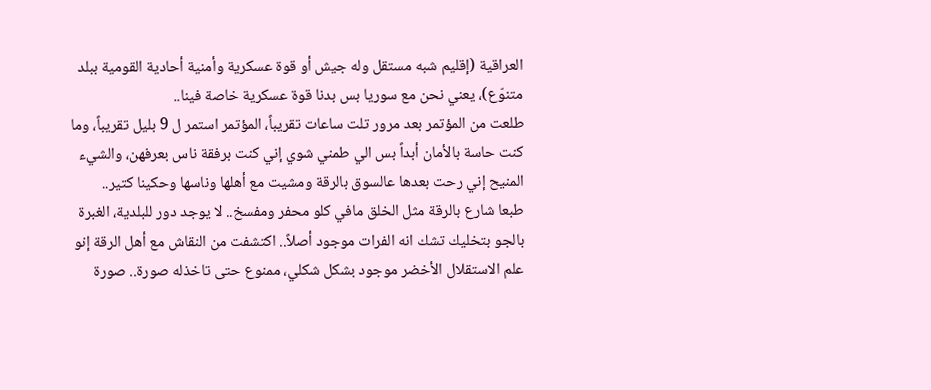العراقية (إقليم شبه مستقل وله جيش أو قوة عسكرية وأمنية أحادية القومية ببلد متنوّع)، يعني نحن مع سوريا بس بدنا قوة عسكرية خاصة فينا..
طلعت من المؤتمر بعد مرور تلت ساعات تقريباً، المؤتمر استمر ل 9 بليل تقريباً، وما كنت حاسة بالأمان أبداً بس الي طمني شوي إني كنت برفقة ناس بعرفهن، والشيء المنيح إني رحت بعدها عالسوق بالرقة ومشيت مع أهلها وناسها وحكينا كتير..
طبعا شارع بالرقة مثل الخلق مافي كلو محفر ومفسخ.. لا يوجد دور للبلدية، الغبرة بالجو بتخليك تشك انه الفرات موجود أصلاً.. اكتشفت من النقاش مع أهل الرقة إنو علم الاستقلال الأخضر موجود بشكل شكلي، ممنوع حتى تاخذله صورة.. صورة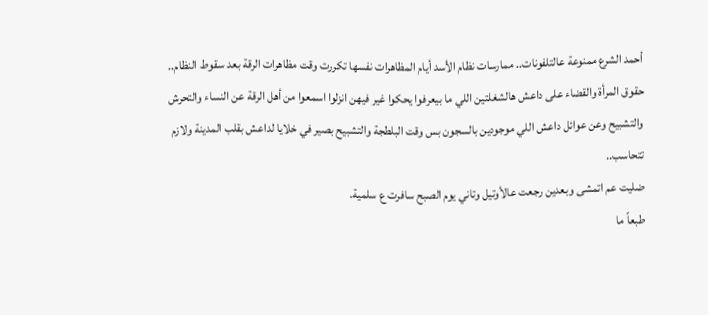أحمد الشرع ممنوعة عالتلفونات.. ممارسات نظام الأسد أيام المظاهرات نفسها تكررت وقت مظاهرات الرقة بعد سقوط النظام..
حقوق المرأة والقضاء على داعش هالشغلتين اللي ما بيعرفوا يحكوا غير فيهن انزلوا اسمعوا من أهل الرقة عن النساء والتحرش والتشبيح وعن عوائل داعش اللي موجودين بالسجون بس وقت البلطجة والتشبيح بصير في خلايا لداعش بقلب المدينة ولازم تتحاسب..
ضليت عم اتمشى وبعدين رجعت عالأوتيل وتاني يوم الصبح سافرت ع سلمية.
طبعاً ما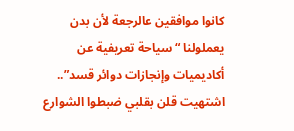كانوا موافقين عالرجعة لأن بدن يعملولنا “سياحة تعريفية عن أكاديميات وإنجازات دوائر قسد”.. اشتهيت قلن بقلبي ضبطوا الشوارع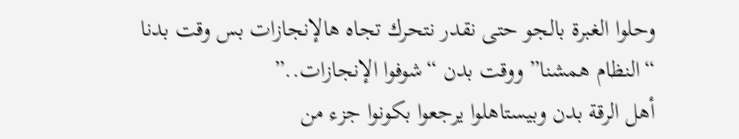وحلوا الغبرة بالجو حتى نقدر نتحرك تجاه هالإنجازات بس وقت بدنا “النظام همشنا” ووقت بدن “شوفوا الإنجازات..”
أهل الرقة بدن وبيستاهلوا يرجعوا بكونوا جزء من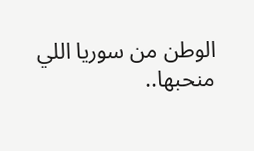الوطن من سوريا اللي منحبها..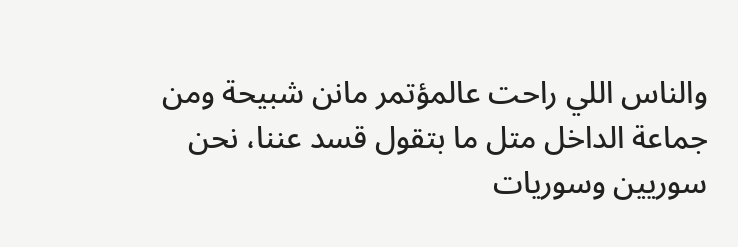والناس اللي راحت عالمؤتمر مانن شبيحة ومن جماعة الداخل متل ما بتقول قسد عننا، نحن سوريين وسوريات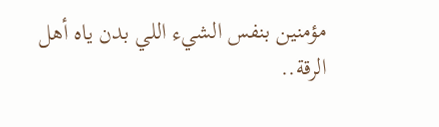مؤمنين بنفس الشيء اللي بدن ياه أهل الرقة..